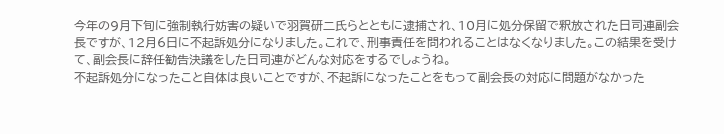今年の9月下旬に強制執行妨害の疑いで羽賀研二氏らとともに逮捕され、10月に処分保留で釈放された日司連副会長ですが、12月6日に不起訴処分になりました。これで、刑事責任を問われることはなくなりました。この結果を受けて、副会長に辞任勧告決議をした日司連がどんな対応をするでしょうね。
不起訴処分になったこと自体は良いことですが、不起訴になったことをもって副会長の対応に問題がなかった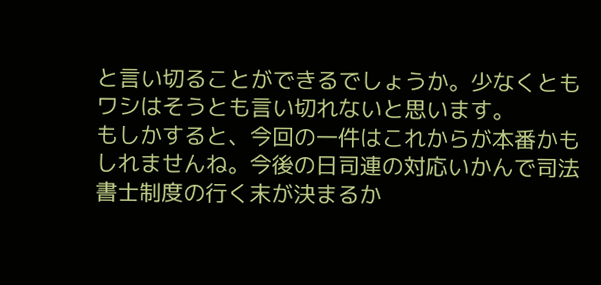と言い切ることができるでしょうか。少なくともワシはそうとも言い切れないと思います。
もしかすると、今回の一件はこれからが本番かもしれませんね。今後の日司連の対応いかんで司法書士制度の行く末が決まるか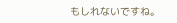もしれないですね。